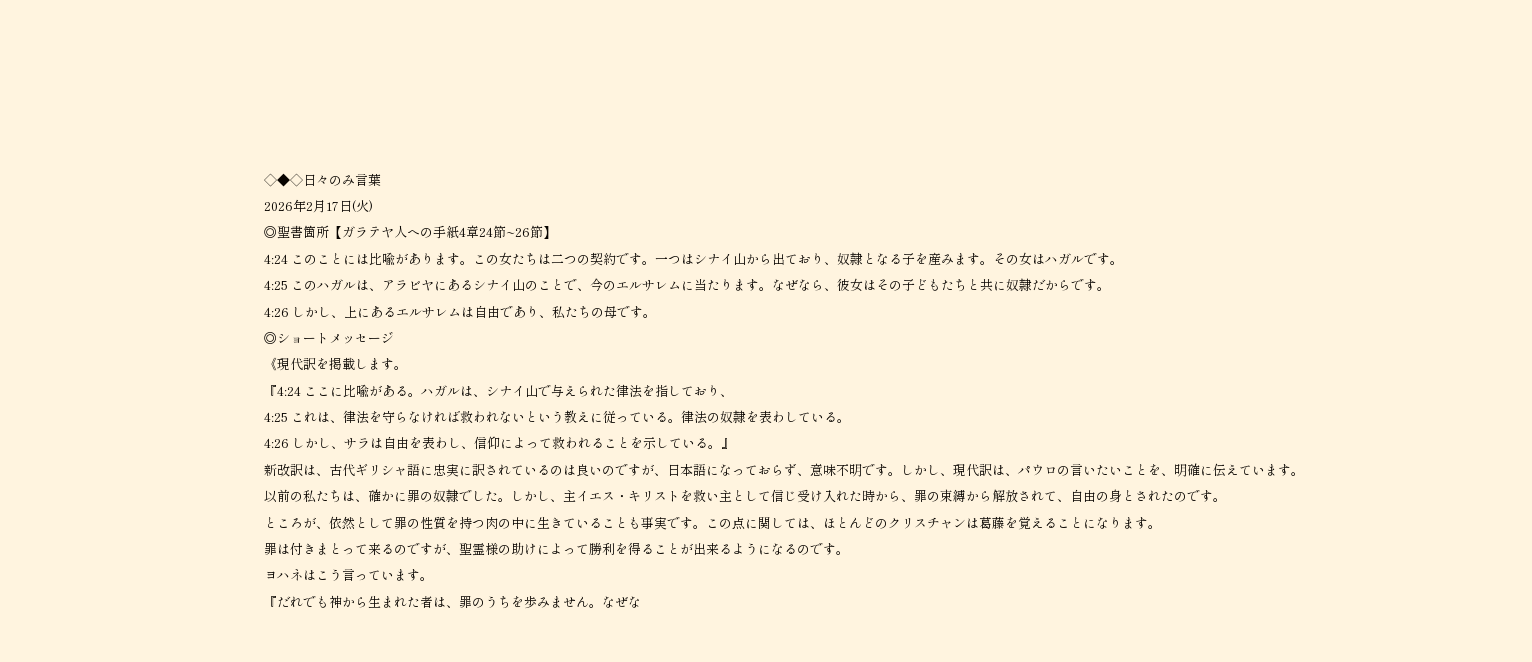◇◆◇日々のみ言葉
2026年2月17日(火)
◎聖書箇所【ガラテヤ人への手紙4章24節~26節】
4:24 このことには比喩があります。この女たちは二つの契約です。一つはシナイ山から出ており、奴隷となる子を産みます。その女はハガルです。
4:25 このハガルは、アラビヤにあるシナイ山のことで、今のエルサレムに当たります。なぜなら、彼女はその子どもたちと共に奴隷だからです。
4:26 しかし、上にあるエルサレムは自由であり、私たちの母です。
◎ショートメッセージ
《現代訳を掲載します。
『4:24 ここに比喩がある。ハガルは、シナイ山で与えられた律法を指しており、
4:25 これは、律法を守らなければ救われないという教えに従っている。律法の奴隷を表わしている。
4:26 しかし、サラは自由を表わし、信仰によって救われることを示している。』
新改訳は、古代ギリシャ語に忠実に訳されているのは良いのですが、日本語になっておらず、意味不明です。しかし、現代訳は、パウロの言いたいことを、明確に伝えています。
以前の私たちは、確かに罪の奴隷でした。しかし、主イエス・キリストを救い主として信じ受け入れた時から、罪の束縛から解放されて、自由の身とされたのです。
ところが、依然として罪の性質を持つ肉の中に生きていることも事実です。この点に関しては、ほとんどのクリスチャンは葛藤を覚えることになります。
罪は付きまとって来るのですが、聖霊様の助けによって勝利を得ることが出来るようになるのです。
ヨハネはこう言っています。
『だれでも神から生まれた者は、罪のうちを歩みません。なぜな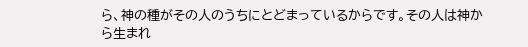ら、神の種がその人のうちにとどまっているからです。その人は神から生まれ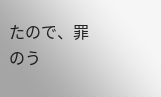たので、罪のう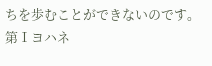ちを歩むことができないのです。第Ⅰヨハネ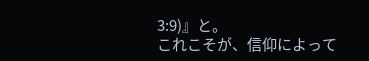3:9)』と。
これこそが、信仰によって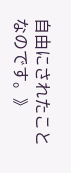自由にされたことなのです。》